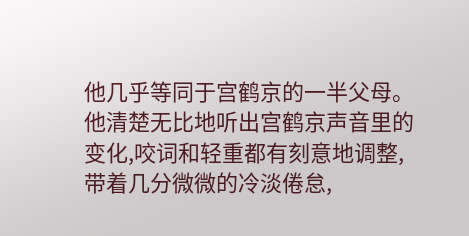他几乎等同于宫鹤京的一半父母。
他清楚无比地听出宫鹤京声音里的变化,咬词和轻重都有刻意地调整,带着几分微微的冷淡倦怠,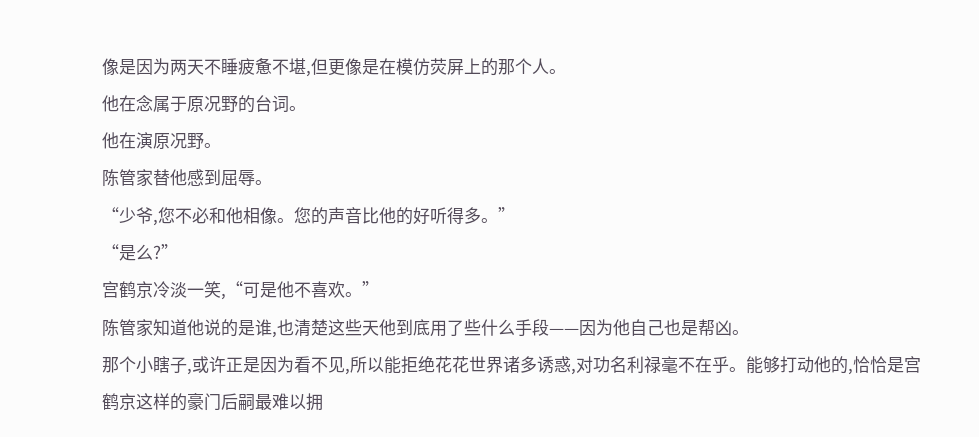像是因为两天不睡疲惫不堪,但更像是在模仿荧屏上的那个人。
他在念属于原况野的台词。
他在演原况野。
陈管家替他感到屈辱。
“少爷,您不必和他相像。您的声音比他的好听得多。”
“是么?”
宫鹤京冷淡一笑,“可是他不喜欢。”
陈管家知道他说的是谁,也清楚这些天他到底用了些什么手段——因为他自己也是帮凶。
那个小瞎子,或许正是因为看不见,所以能拒绝花花世界诸多诱惑,对功名利禄毫不在乎。能够打动他的,恰恰是宫鹤京这样的豪门后嗣最难以拥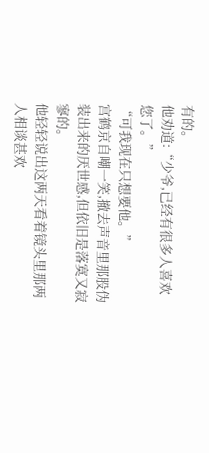有的。
他劝道:“少爷,已经有很多人喜欢您了。”
“可我现在只想要他。”
宫鹤京自嘲一笑,撤去声音里那股伪装出来的厌世感,但依旧是落寞又寂寥的。
他轻轻说出这两天看着镜头里那两人相谈甚欢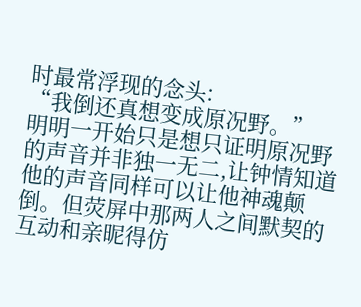时最常浮现的念头:
“我倒还真想变成原况野。”
明明一开始只是想只证明原况野的声音并非独一无二,让钟情知道他的声音同样可以让他神魂颠倒。但荧屏中那两人之间默契的互动和亲昵得仿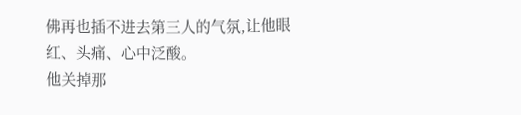佛再也插不进去第三人的气氛,让他眼红、头痛、心中泛酸。
他关掉那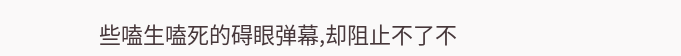些嗑生嗑死的碍眼弹幕,却阻止不了不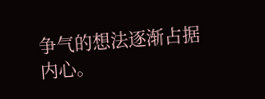争气的想法逐渐占据内心。